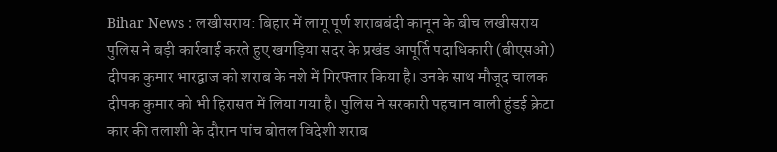Bihar News : लखीसराय: बिहार में लागू पूर्ण शराबबंदी कानून के बीच लखीसराय पुलिस ने बड़ी कार्रवाई करते हुए खगड़िया सदर के प्रखंड आपूर्ति पदाधिकारी (बीएसओ) दीपक कुमार भारद्वाज को शराब के नशे में गिरफ्तार किया है। उनके साथ मौजूद चालक दीपक कुमार को भी हिरासत में लिया गया है। पुलिस ने सरकारी पहचान वाली हुंडई क्रेटा कार की तलाशी के दौरान पांच बोतल विदेशी शराब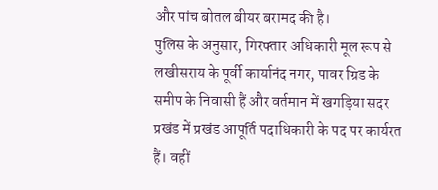और पांच बोतल बीयर बरामद की है।
पुलिस के अनुसार, गिरफ्तार अधिकारी मूल रूप से लखीसराय के पूर्वी कार्यानंद नगर, पावर ग्रिड के समीप के निवासी हैं और वर्तमान में खगड़िया सदर प्रखंड में प्रखंड आपूर्ति पदाधिकारी के पद पर कार्यरत हैं। वहीं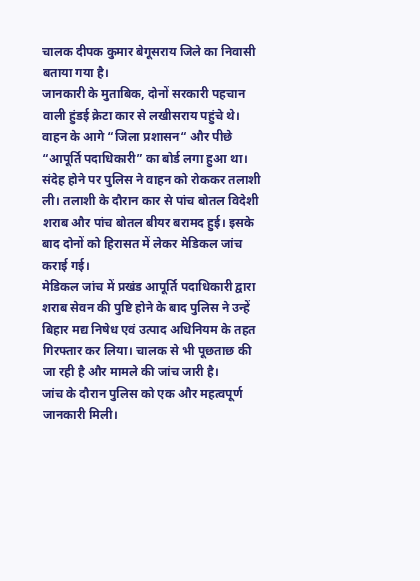चालक दीपक कुमार बेगूसराय जिले का निवासी बताया गया है।
जानकारी के मुताबिक, दोनों सरकारी पहचान वाली हुंडई क्रेटा कार से लखीसराय पहुंचे थे। वाहन के आगे “जिला प्रशासन“ और पीछे “आपूर्ति पदाधिकारी” का बोर्ड लगा हुआ था। संदेह होने पर पुलिस ने वाहन को रोककर तलाशी ली। तलाशी के दौरान कार से पांच बोतल विदेशी शराब और पांच बोतल बीयर बरामद हुई। इसके बाद दोनों को हिरासत में लेकर मेडिकल जांच कराई गई।
मेडिकल जांच में प्रखंड आपूर्ति पदाधिकारी द्वारा शराब सेवन की पुष्टि होने के बाद पुलिस ने उन्हें बिहार मद्य निषेध एवं उत्पाद अधिनियम के तहत गिरफ्तार कर लिया। चालक से भी पूछताछ की जा रही है और मामले की जांच जारी है।
जांच के दौरान पुलिस को एक और महत्वपूर्ण जानकारी मिली।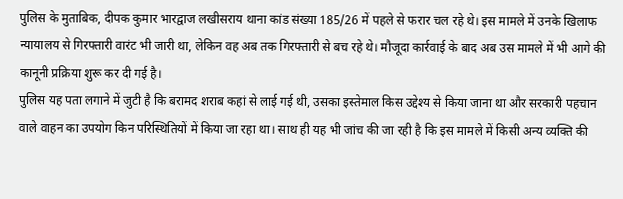पुलिस के मुताबिक, दीपक कुमार भारद्वाज लखीसराय थाना कांड संख्या 185/26 में पहले से फरार चल रहे थे। इस मामले में उनके खिलाफ न्यायालय से गिरफ्तारी वारंट भी जारी था, लेकिन वह अब तक गिरफ्तारी से बच रहे थे। मौजूदा कार्रवाई के बाद अब उस मामले में भी आगे की कानूनी प्रक्रिया शुरू कर दी गई है।
पुलिस यह पता लगाने में जुटी है कि बरामद शराब कहां से लाई गई थी, उसका इस्तेमाल किस उद्देश्य से किया जाना था और सरकारी पहचान वाले वाहन का उपयोग किन परिस्थितियों में किया जा रहा था। साथ ही यह भी जांच की जा रही है कि इस मामले में किसी अन्य व्यक्ति की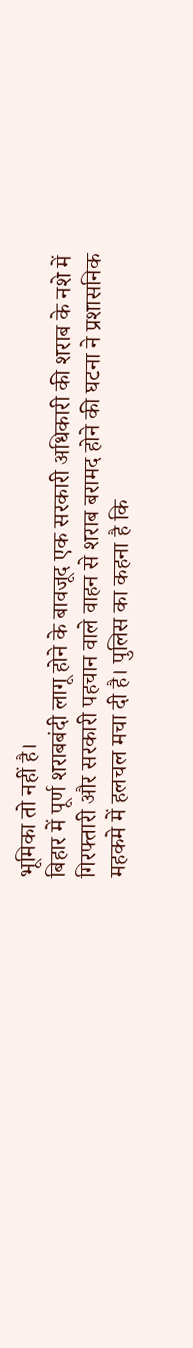भूमिका तो नहीं है।
बिहार में पूर्ण शराबबंदी लागू होने के बावजूद एक सरकारी अधिकारी की शराब के नशे में गिरफ्तारी और सरकारी पहचान वाले वाहन से शराब बरामद होने की घटना ने प्रशासनिक महकमे में हलचल मचा दी है। पुलिस का कहना है कि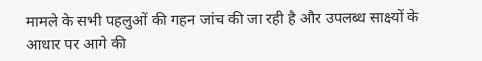मामले के सभी पहलुओं की गहन जांच की जा रही है और उपलब्ध साक्ष्यों के आधार पर आगे की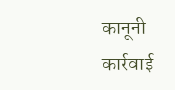कानूनी कार्रवाई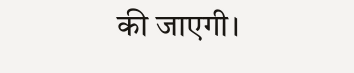की जाएगी।